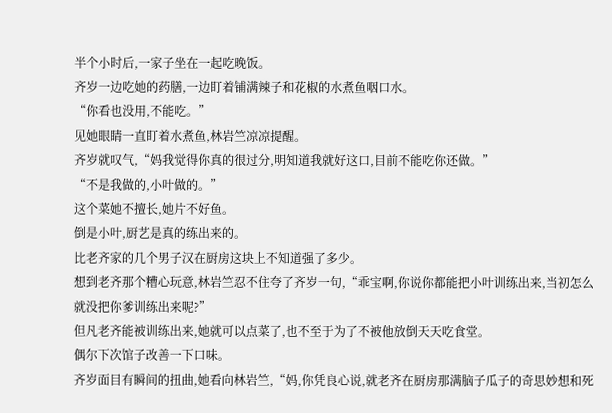半个小时后,一家子坐在一起吃晚饭。
齐岁一边吃她的药膳,一边盯着铺满辣子和花椒的水煮鱼咽口水。
“你看也没用,不能吃。”
见她眼睛一直盯着水煮鱼,林岩竺凉凉提醒。
齐岁就叹气,“妈我觉得你真的很过分,明知道我就好这口,目前不能吃你还做。”
“不是我做的,小叶做的。”
这个菜她不擅长,她片不好鱼。
倒是小叶,厨艺是真的练出来的。
比老齐家的几个男子汉在厨房这块上不知道强了多少。
想到老齐那个糟心玩意,林岩竺忍不住夸了齐岁一句,“乖宝啊,你说你都能把小叶训练出来,当初怎么就没把你爹训练出来呢?”
但凡老齐能被训练出来,她就可以点菜了,也不至于为了不被他放倒天天吃食堂。
偶尔下次馆子改善一下口味。
齐岁面目有瞬间的扭曲,她看向林岩竺,“妈,你凭良心说,就老齐在厨房那满脑子瓜子的奇思妙想和死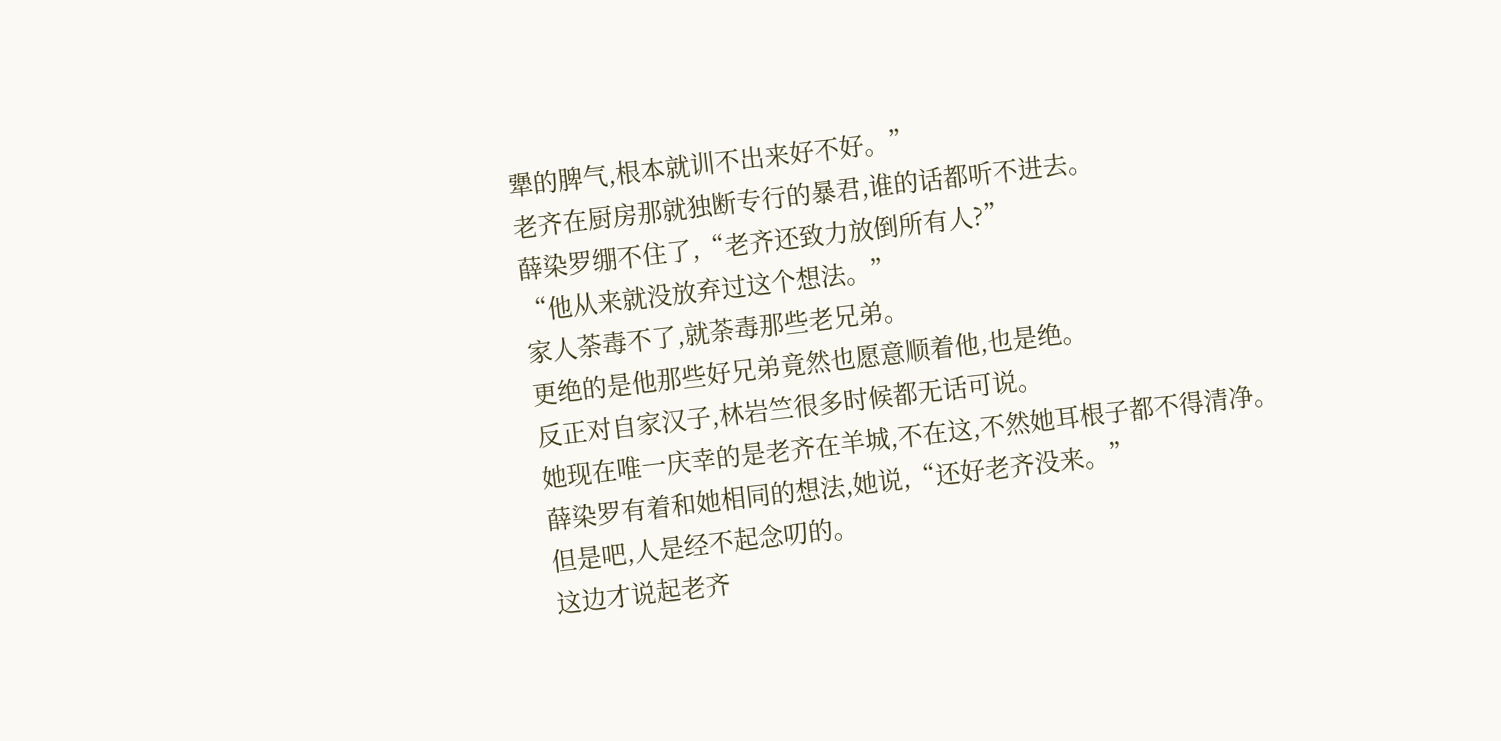犟的脾气,根本就训不出来好不好。”
老齐在厨房那就独断专行的暴君,谁的话都听不进去。
薛染罗绷不住了,“老齐还致力放倒所有人?”
“他从来就没放弃过这个想法。”
家人荼毒不了,就荼毒那些老兄弟。
更绝的是他那些好兄弟竟然也愿意顺着他,也是绝。
反正对自家汉子,林岩竺很多时候都无话可说。
她现在唯一庆幸的是老齐在羊城,不在这,不然她耳根子都不得清净。
薛染罗有着和她相同的想法,她说,“还好老齐没来。”
但是吧,人是经不起念叨的。
这边才说起老齐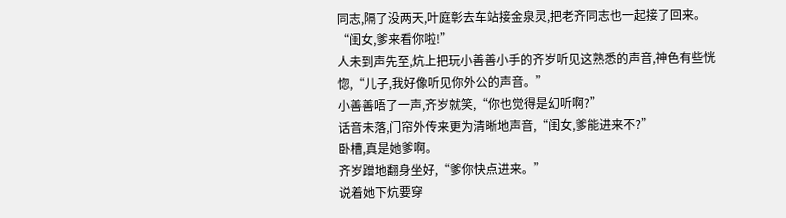同志,隔了没两天,叶庭彰去车站接金泉灵,把老齐同志也一起接了回来。
“闺女,爹来看你啦!”
人未到声先至,炕上把玩小善善小手的齐岁听见这熟悉的声音,神色有些恍惚,“儿子,我好像听见你外公的声音。”
小善善唔了一声,齐岁就笑,“你也觉得是幻听啊?”
话音未落,门帘外传来更为清晰地声音,“闺女,爹能进来不?”
卧槽,真是她爹啊。
齐岁蹭地翻身坐好,“爹你快点进来。”
说着她下炕要穿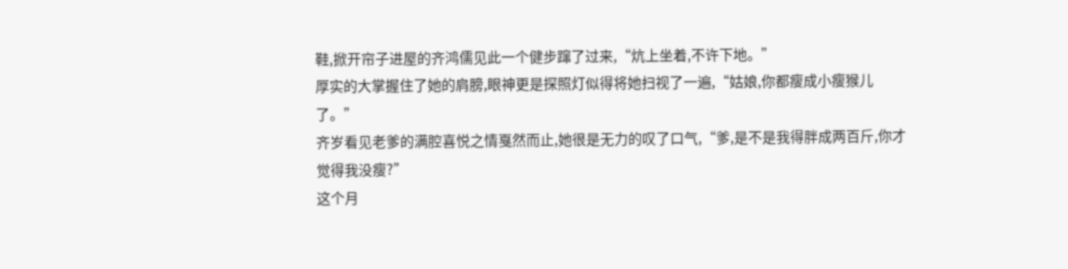鞋,掀开帘子进屋的齐鸿儒见此一个健步蹿了过来,“炕上坐着,不许下地。”
厚实的大掌握住了她的肩膀,眼神更是探照灯似得将她扫视了一遍,“姑娘,你都瘦成小瘦猴儿了。”
齐岁看见老爹的满腔喜悦之情戛然而止,她很是无力的叹了口气,“爹,是不是我得胖成两百斤,你才觉得我没瘦?”
这个月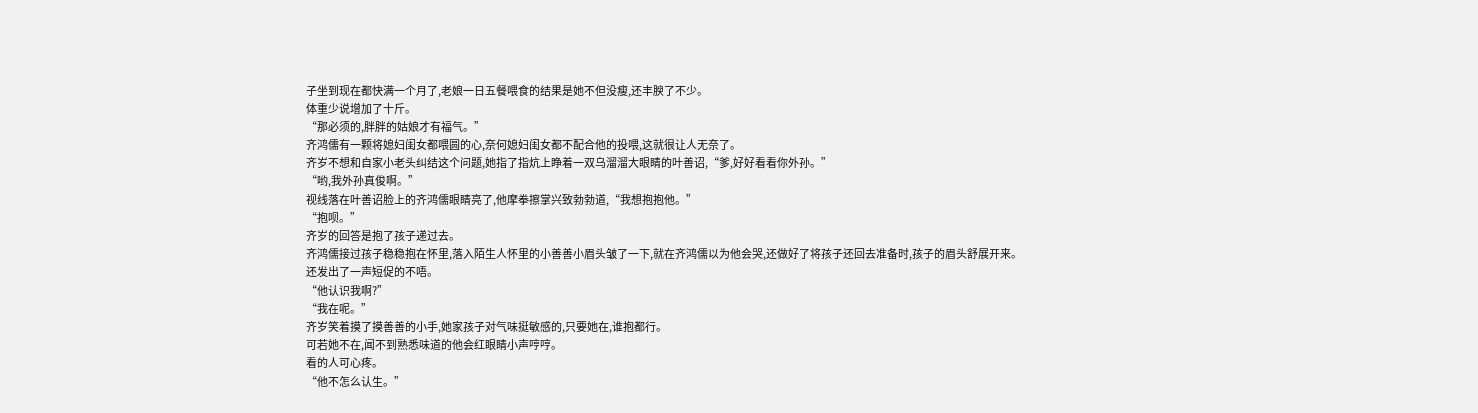子坐到现在都快满一个月了,老娘一日五餐喂食的结果是她不但没瘦,还丰腴了不少。
体重少说增加了十斤。
“那必须的,胖胖的姑娘才有福气。”
齐鸿儒有一颗将媳妇闺女都喂圆的心,奈何媳妇闺女都不配合他的投喂,这就很让人无奈了。
齐岁不想和自家小老头纠结这个问题,她指了指炕上睁着一双乌溜溜大眼睛的叶善诏,“爹,好好看看你外孙。”
“哟,我外孙真俊啊。”
视线落在叶善诏脸上的齐鸿儒眼睛亮了,他摩拳擦掌兴致勃勃道,“我想抱抱他。”
“抱呗。”
齐岁的回答是抱了孩子递过去。
齐鸿儒接过孩子稳稳抱在怀里,落入陌生人怀里的小善善小眉头皱了一下,就在齐鸿儒以为他会哭,还做好了将孩子还回去准备时,孩子的眉头舒展开来。
还发出了一声短促的不唔。
“他认识我啊?”
“我在呢。”
齐岁笑着摸了摸善善的小手,她家孩子对气味挺敏感的,只要她在,谁抱都行。
可若她不在,闻不到熟悉味道的他会红眼睛小声哼哼。
看的人可心疼。
“他不怎么认生。”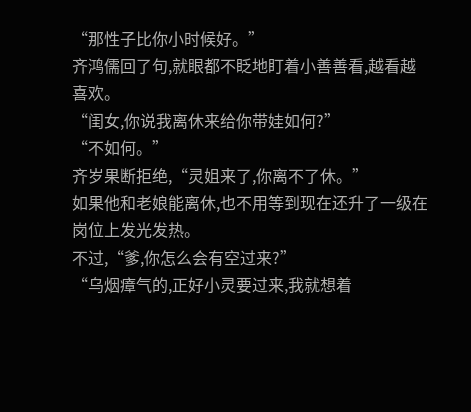“那性子比你小时候好。”
齐鸿儒回了句,就眼都不眨地盯着小善善看,越看越喜欢。
“闺女,你说我离休来给你带娃如何?”
“不如何。”
齐岁果断拒绝,“灵姐来了,你离不了休。”
如果他和老娘能离休,也不用等到现在还升了一级在岗位上发光发热。
不过,“爹,你怎么会有空过来?”
“乌烟瘴气的,正好小灵要过来,我就想着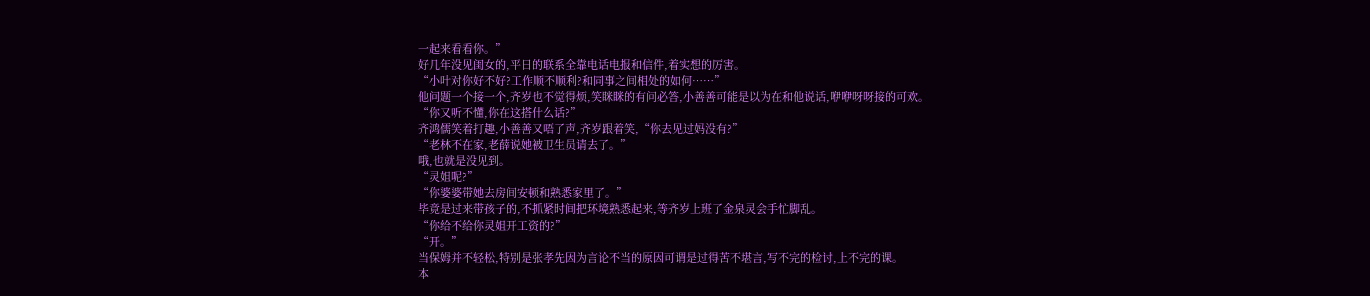一起来看看你。”
好几年没见闺女的,平日的联系全靠电话电报和信件,着实想的厉害。
“小叶对你好不好?工作顺不顺利?和同事之间相处的如何……”
他问题一个接一个,齐岁也不觉得烦,笑眯眯的有问必答,小善善可能是以为在和他说话,咿咿呀呀接的可欢。
“你又听不懂,你在这搭什么话?”
齐鸿儒笑着打趣,小善善又唔了声,齐岁跟着笑,“你去见过妈没有?”
“老林不在家,老薛说她被卫生员请去了。”
哦,也就是没见到。
“灵姐呢?”
“你婆婆带她去房间安顿和熟悉家里了。”
毕竟是过来带孩子的,不抓紧时间把环境熟悉起来,等齐岁上班了金泉灵会手忙脚乱。
“你给不给你灵姐开工资的?”
“开。”
当保姆并不轻松,特别是张孝先因为言论不当的原因可谓是过得苦不堪言,写不完的检讨,上不完的课。
本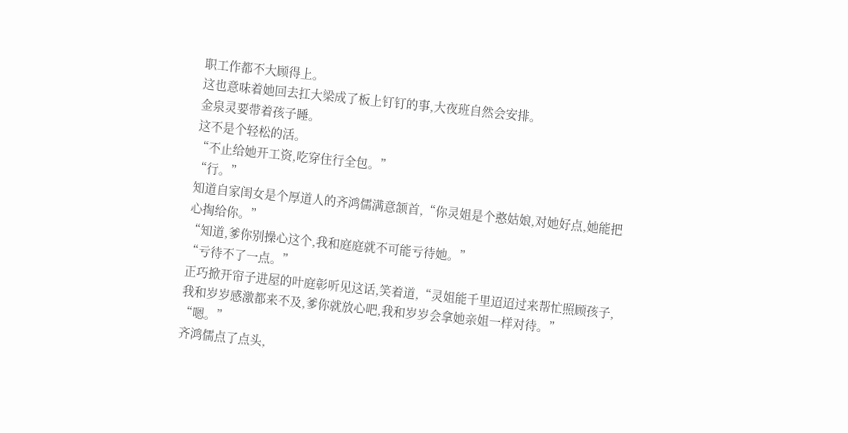职工作都不大顾得上。
这也意味着她回去扛大梁成了板上钉钉的事,大夜班自然会安排。
金泉灵要带着孩子睡。
这不是个轻松的活。
“不止给她开工资,吃穿住行全包。”
“行。”
知道自家闺女是个厚道人的齐鸿儒满意颔首,“你灵姐是个憨姑娘,对她好点,她能把心掏给你。”
“知道,爹你别操心这个,我和庭庭就不可能亏待她。”
“亏待不了一点。”
正巧掀开帘子进屋的叶庭彰听见这话,笑着道,“灵姐能千里迢迢过来帮忙照顾孩子,我和岁岁感激都来不及,爹你就放心吧,我和岁岁会拿她亲姐一样对待。”
“嗯。”
齐鸿儒点了点头,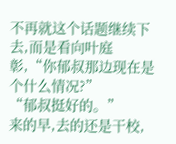不再就这个话题继续下去,而是看向叶庭彰,“你郁叔那边现在是个什么情况?”
“郁叔挺好的。”
来的早,去的还是干校,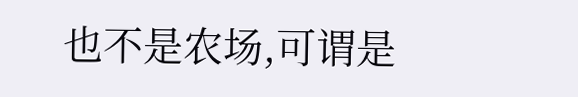也不是农场,可谓是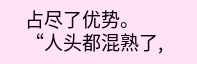占尽了优势。
“人头都混熟了,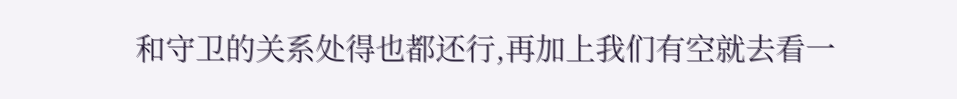和守卫的关系处得也都还行,再加上我们有空就去看一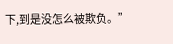下,到是没怎么被欺负。”